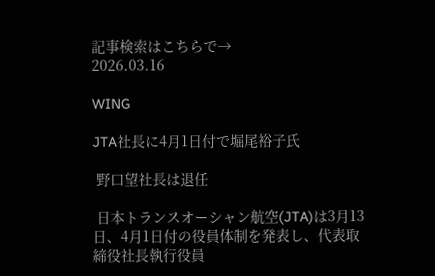記事検索はこちらで→
2026.03.16

WING

JTA社長に4月1日付で堀尾裕子氏

 野口望社長は退任

 日本トランスオーシャン航空(JTA)は3月13日、4月1日付の役員体制を発表し、代表取締役社長執行役員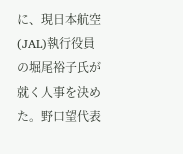に、現日本航空(JAL)執行役員の堀尾裕子氏が就く人事を決めた。野口望代表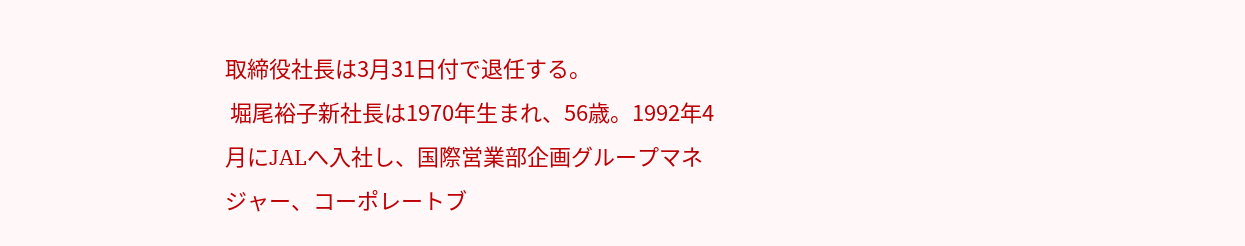取締役社長は3月31日付で退任する。
 堀尾裕子新社長は1970年生まれ、56歳。1992年4月にJALへ入社し、国際営業部企画グループマネジャー、コーポレートブ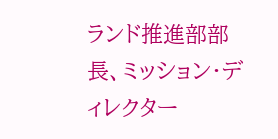ランド推進部部長、ミッション・ディレクター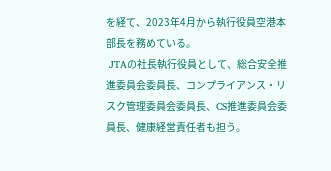を経て、2023年4月から執行役員空港本部長を務めている。
 JTAの社長執行役員として、総合安全推進委員会委員長、コンプライアンス・リスク管理委員会委員長、CS推進委員会委員長、健康経営責任者も担う。